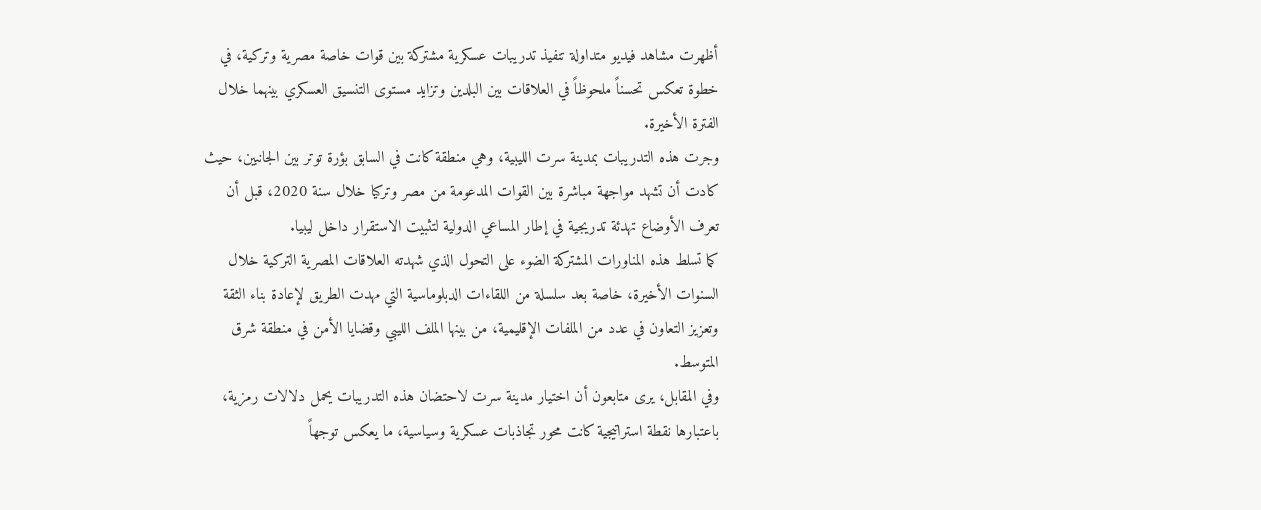أظهرت مشاهد فيديو متداولة تنفيذ تدريبات عسكرية مشتركة بين قوات خاصة مصرية وتركية، في خطوة تعكس تحسناً ملحوظاً في العلاقات بين البلدين وتزايد مستوى التنسيق العسكري بينهما خلال الفترة الأخيرة.
وجرت هذه التدريبات بمدينة سرت الليبية، وهي منطقة كانت في السابق بؤرة توتر بين الجانبين، حيث كادت أن تشهد مواجهة مباشرة بين القوات المدعومة من مصر وتركيا خلال سنة 2020، قبل أن تعرف الأوضاع تهدئة تدريجية في إطار المساعي الدولية لتثبيت الاستقرار داخل ليبيا.
كما تسلط هذه المناورات المشتركة الضوء على التحول الذي شهدته العلاقات المصرية التركية خلال السنوات الأخيرة، خاصة بعد سلسلة من اللقاءات الدبلوماسية التي مهدت الطريق لإعادة بناء الثقة وتعزيز التعاون في عدد من الملفات الإقليمية، من بينها الملف الليبي وقضايا الأمن في منطقة شرق المتوسط.
وفي المقابل، يرى متابعون أن اختيار مدينة سرت لاحتضان هذه التدريبات يحمل دلالات رمزية، باعتبارها نقطة استراتيجية كانت محور تجاذبات عسكرية وسياسية، ما يعكس توجهاً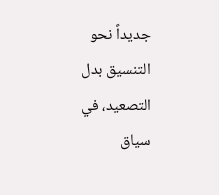جديداً نحو التنسيق بدل التصعيد، في سياق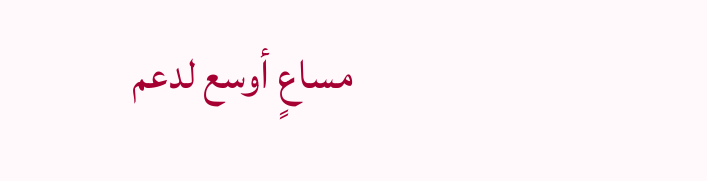مساعٍ أوسع لدعم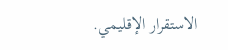الاستقرار الإقليمي.